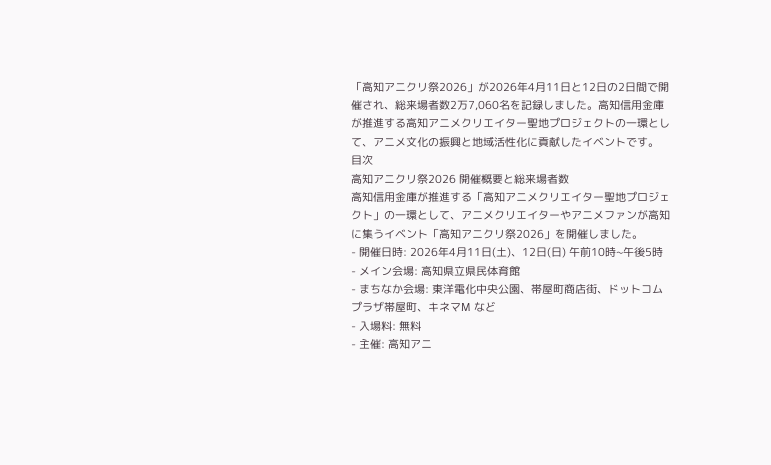「高知アニクリ祭2026」が2026年4月11日と12日の2日間で開催され、総来場者数2万7,060名を記録しました。高知信用金庫が推進する高知アニメクリエイター聖地プロジェクトの一環として、アニメ文化の振興と地域活性化に貢献したイベントです。
目次
高知アニクリ祭2026 開催概要と総来場者数
高知信用金庫が推進する「高知アニメクリエイター聖地プロジェクト」の一環として、アニメクリエイターやアニメファンが高知に集うイベント「高知アニクリ祭2026」を開催しました。
- 開催日時: 2026年4月11日(土)、12日(日) 午前10時~午後5時
- メイン会場: 高知県立県民体育館
- まちなか会場: 東洋電化中央公園、帯屋町商店街、ドットコムプラザ帯屋町、キネマM など
- 入場料: 無料
- 主催: 高知アニ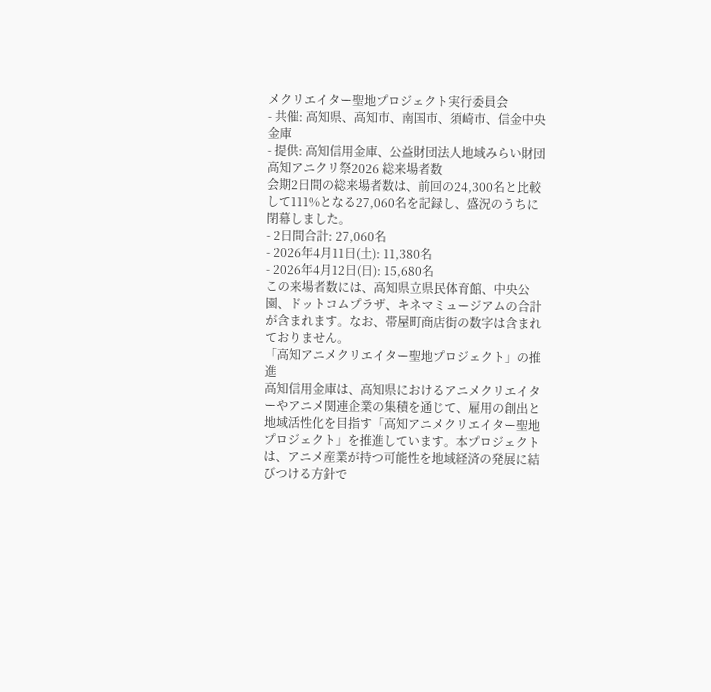メクリエイター聖地プロジェクト実行委員会
- 共催: 高知県、高知市、南国市、須崎市、信金中央金庫
- 提供: 高知信用金庫、公益財団法人地域みらい財団
高知アニクリ祭2026 総来場者数
会期2日間の総来場者数は、前回の24,300名と比較して111%となる27,060名を記録し、盛況のうちに閉幕しました。
- 2日間合計: 27,060名
- 2026年4月11日(土): 11,380名
- 2026年4月12日(日): 15,680名
この来場者数には、高知県立県民体育館、中央公園、ドットコムプラザ、キネマミュージアムの合計が含まれます。なお、帯屋町商店街の数字は含まれておりません。
「高知アニメクリエイター聖地プロジェクト」の推進
高知信用金庫は、高知県におけるアニメクリエイターやアニメ関連企業の集積を通じて、雇用の創出と地域活性化を目指す「高知アニメクリエイター聖地プロジェクト」を推進しています。本プロジェクトは、アニメ産業が持つ可能性を地域経済の発展に結びつける方針で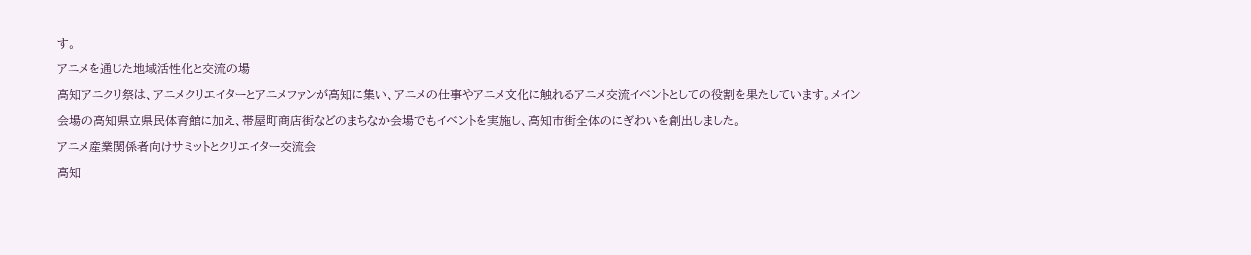す。
アニメを通じた地域活性化と交流の場
高知アニクリ祭は、アニメクリエイターとアニメファンが高知に集い、アニメの仕事やアニメ文化に触れるアニメ交流イベントとしての役割を果たしています。メイン会場の高知県立県民体育館に加え、帯屋町商店街などのまちなか会場でもイベントを実施し、高知市街全体のにぎわいを創出しました。
アニメ産業関係者向けサミットとクリエイター交流会
高知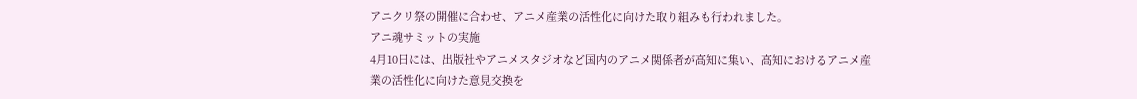アニクリ祭の開催に合わせ、アニメ産業の活性化に向けた取り組みも行われました。
アニ魂サミットの実施
4月10日には、出版社やアニメスタジオなど国内のアニメ関係者が高知に集い、高知におけるアニメ産業の活性化に向けた意見交換を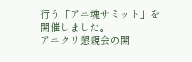行う「アニ魂サミット」を開催しました。
アニクリ懇親会の開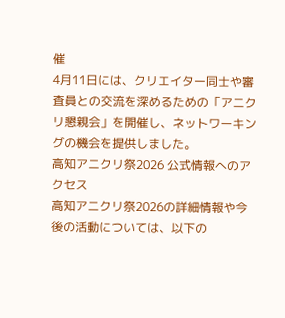催
4月11日には、クリエイター同士や審査員との交流を深めるための「アニクリ懇親会」を開催し、ネットワーキングの機会を提供しました。
高知アニクリ祭2026 公式情報へのアクセス
高知アニクリ祭2026の詳細情報や今後の活動については、以下の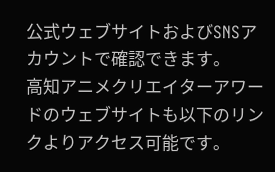公式ウェブサイトおよびSNSアカウントで確認できます。
高知アニメクリエイターアワードのウェブサイトも以下のリンクよりアクセス可能です。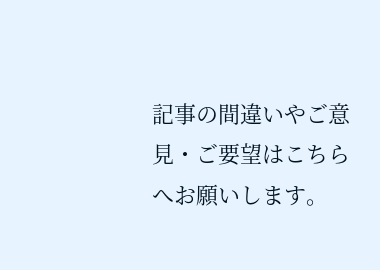記事の間違いやご意見・ご要望はこちらへお願いします。